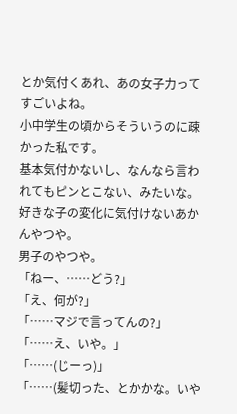とか気付くあれ、あの女子力ってすごいよね。
小中学生の頃からそういうのに疎かった私です。
基本気付かないし、なんなら言われてもピンとこない、みたいな。
好きな子の変化に気付けないあかんやつや。
男子のやつや。
「ねー、……どう?」
「え、何が?」
「……マジで言ってんの?」
「……え、いや。」
「……(じーっ)」
「……(髪切った、とかかな。いや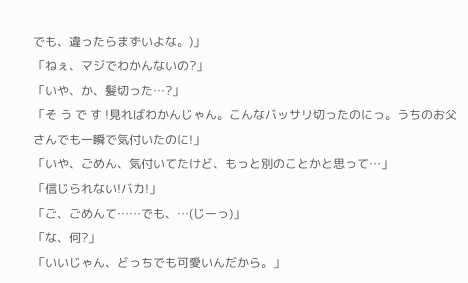でも、違ったらまずいよな。)」
「ねぇ、マジでわかんないの?」
「いや、か、髪切った…?」
「そ う で す !見ればわかんじゃん。こんなバッサリ切ったのにっ。うちのお父さんでも一瞬で気付いたのに!」
「いや、ごめん、気付いてたけど、もっと別のことかと思って…」
「信じられない!バカ!」
「ご、ごめんて……でも、…(じーっ)」
「な、何?」
「いいじゃん、どっちでも可愛いんだから。」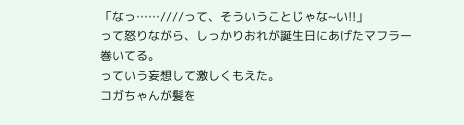「なっ……////って、そういうことじゃな~い!!」
って怒りながら、しっかりおれが誕生日にあげたマフラー巻いてる。
っていう妄想して激しくもえた。
コガちゃんが髪を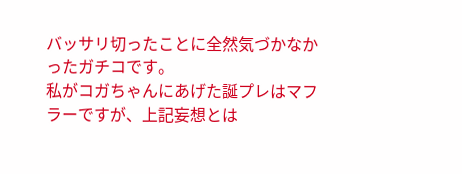バッサリ切ったことに全然気づかなかったガチコです。
私がコガちゃんにあげた誕プレはマフラーですが、上記妄想とは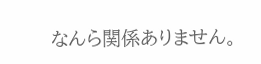なんら関係ありません。